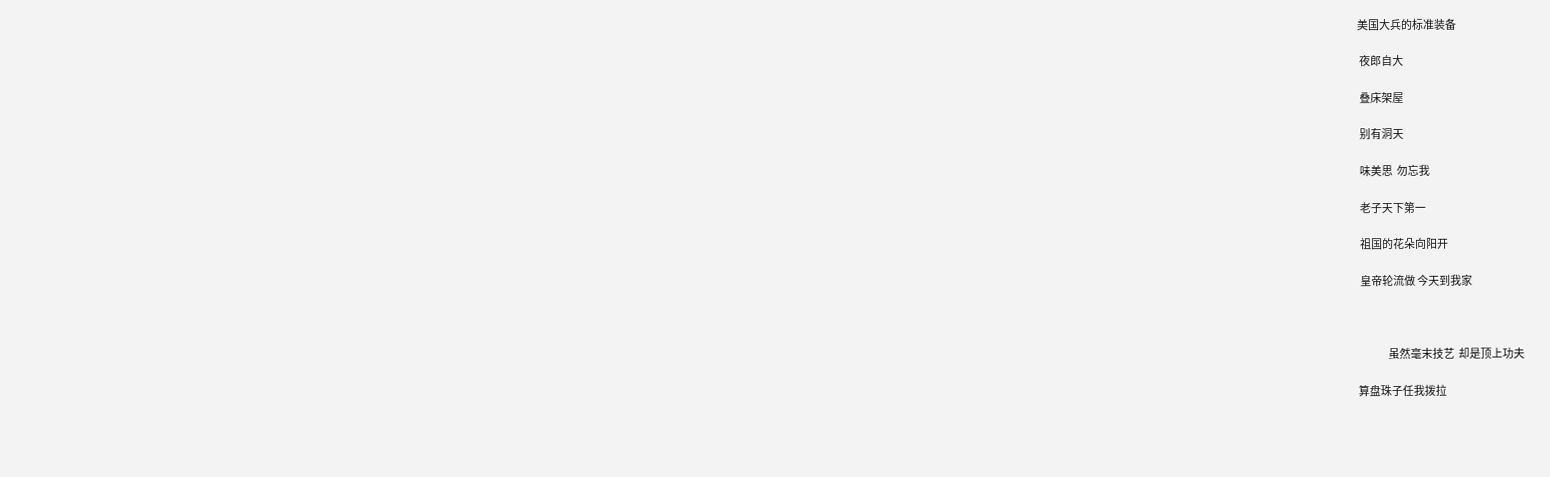美国大兵的标准装备

 夜郎自大

 叠床架屋

 别有洞天

 味美思  勿忘我

 老子天下第一

 祖国的花朵向阳开

 皇帝轮流做 今天到我家



               虽然毫末技艺  却是顶上功夫

算盘珠子任我拨拉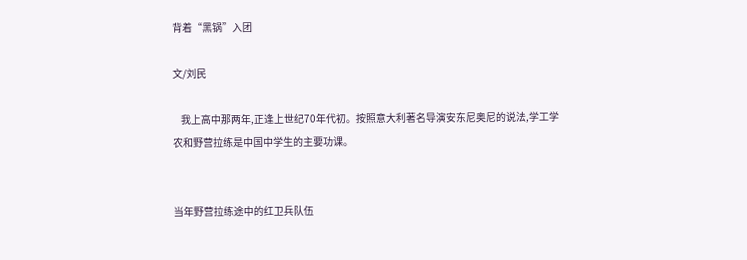背着“黑锅”入团

文/刘民

    我上高中那两年,正逢上世纪70年代初。按照意大利著名导演安东尼奥尼的说法,学工学农和野营拉练是中国中学生的主要功课。


当年野营拉练途中的红卫兵队伍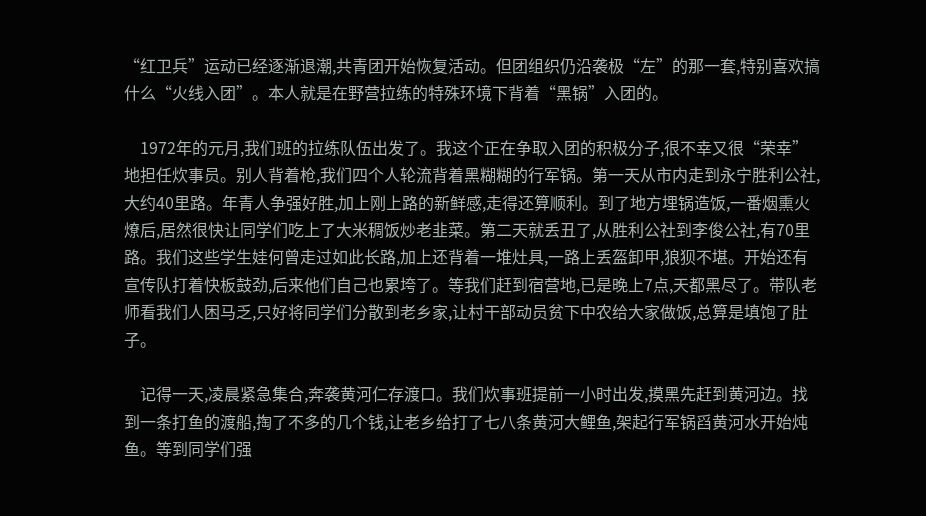“红卫兵”运动已经逐渐退潮,共青团开始恢复活动。但团组织仍沿袭极“左”的那一套,特别喜欢搞什么“火线入团”。本人就是在野营拉练的特殊环境下背着“黑锅”入团的。

    1972年的元月,我们班的拉练队伍出发了。我这个正在争取入团的积极分子,很不幸又很“荣幸”地担任炊事员。别人背着枪,我们四个人轮流背着黑糊糊的行军锅。第一天从市内走到永宁胜利公社,大约40里路。年青人争强好胜,加上刚上路的新鲜感,走得还算顺利。到了地方埋锅造饭,一番烟熏火燎后,居然很快让同学们吃上了大米稠饭炒老韭菜。第二天就丢丑了,从胜利公社到李俊公社,有70里路。我们这些学生娃何曾走过如此长路,加上还背着一堆灶具,一路上丢盔卸甲,狼狈不堪。开始还有宣传队打着快板鼓劲,后来他们自己也累垮了。等我们赶到宿营地,已是晚上7点,天都黑尽了。带队老师看我们人困马乏,只好将同学们分散到老乡家,让村干部动员贫下中农给大家做饭,总算是填饱了肚子。

    记得一天,凌晨紧急集合,奔袭黄河仁存渡口。我们炊事班提前一小时出发,摸黑先赶到黄河边。找到一条打鱼的渡船,掏了不多的几个钱,让老乡给打了七八条黄河大鲤鱼,架起行军锅舀黄河水开始炖鱼。等到同学们强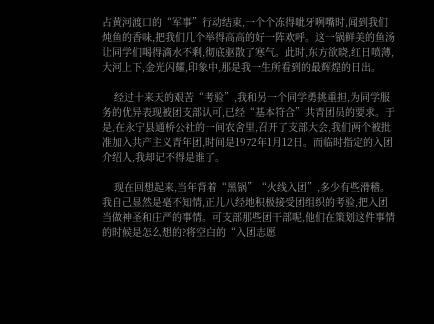占黄河渡口的“军事”行动结束,一个个冻得呲牙咧嘴时,闻到我们炖鱼的香味,把我们几个举得高高的好一阵欢呼。这一锅鲜美的鱼汤让同学们喝得滴水不剩,彻底驱散了寒气。此时,东方欲晓,红日喷薄,大河上下,金光闪耀,印象中,那是我一生所看到的最辉煌的日出。

    经过十来天的艰苦“考验”,我和另一个同学勇挑重担,为同学服务的优异表现被团支部认可,已经“基本符合”共青团员的要求。于是,在永宁县通桥公社的一间农舍里,召开了支部大会,我们两个被批准加入共产主义青年团,时间是1972年1月12日。而临时指定的入团介绍人,我却记不得是谁了。

    现在回想起来,当年背着“黑锅”“火线入团”,多少有些滑稽。我自己显然是毫不知情,正儿八经地积极接受团组织的考验,把入团当做神圣和庄严的事情。可支部那些团干部呢,他们在策划这件事情的时候是怎么想的?将空白的“入团志愿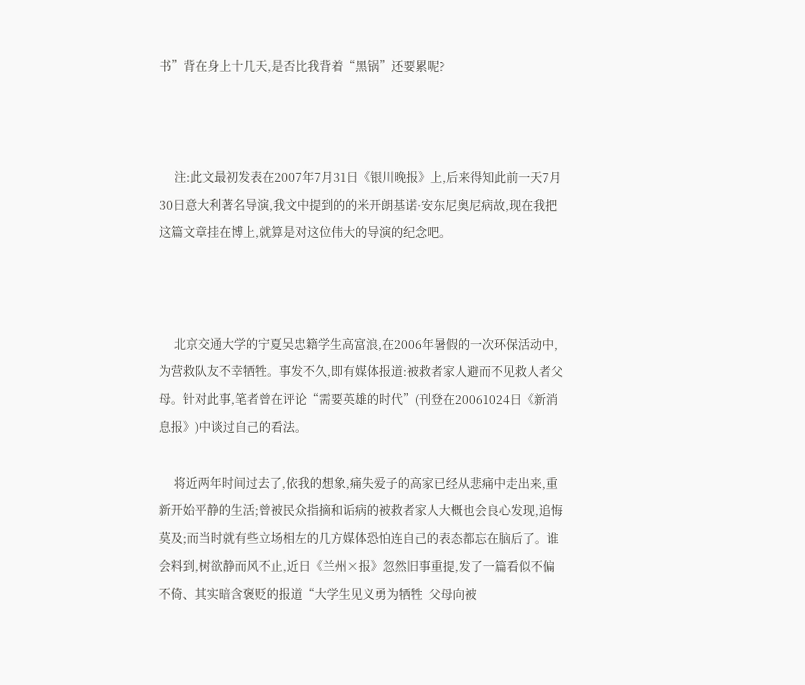书”背在身上十几天,是否比我背着“黑锅”还要累呢?



     注:此文最初发表在2007年7月31日《银川晚报》上,后来得知此前一天7月30日意大利著名导演,我文中提到的的米开朗基诺·安东尼奥尼病故,现在我把这篇文章挂在博上,就算是对这位伟大的导演的纪念吧。



     北京交通大学的宁夏吴忠籍学生高富浪,在2006年暑假的一次环保活动中,为营救队友不幸牺牲。事发不久,即有媒体报道:被救者家人避而不见救人者父母。针对此事,笔者曾在评论“需要英雄的时代”(刊登在20061024日《新消息报》)中谈过自己的看法。

     将近两年时间过去了,依我的想象,痛失爱子的高家已经从悲痛中走出来,重新开始平静的生活;曾被民众指摘和诟病的被救者家人大概也会良心发现,追悔莫及;而当时就有些立场相左的几方媒体恐怕连自己的表态都忘在脑后了。谁会料到,树欲静而风不止,近日《兰州×报》忽然旧事重提,发了一篇看似不偏不倚、其实暗含褒贬的报道“大学生见义勇为牺牲  父母向被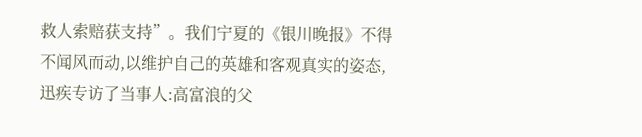救人索赔获支持”。我们宁夏的《银川晚报》不得不闻风而动,以维护自己的英雄和客观真实的姿态,迅疾专访了当事人:高富浪的父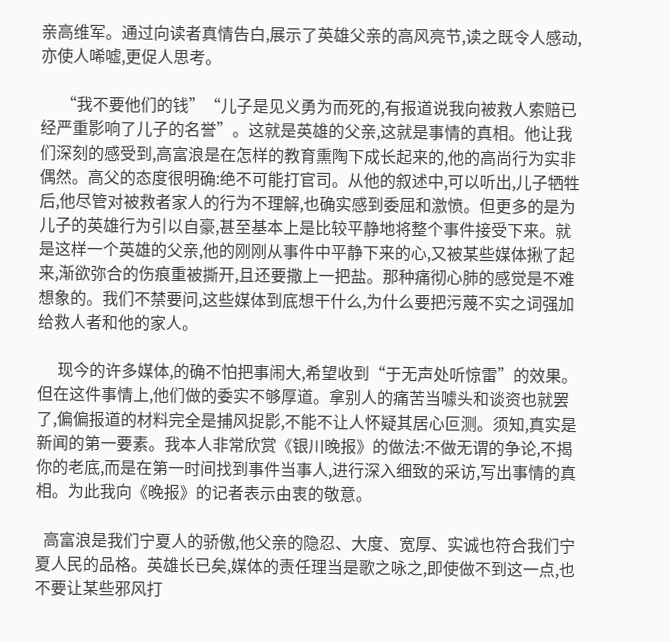亲高维军。通过向读者真情告白,展示了英雄父亲的高风亮节,读之既令人感动,亦使人唏嘘,更促人思考。

     “我不要他们的钱”“儿子是见义勇为而死的,有报道说我向被救人索赔已经严重影响了儿子的名誉”。这就是英雄的父亲,这就是事情的真相。他让我们深刻的感受到,高富浪是在怎样的教育熏陶下成长起来的,他的高尚行为实非偶然。高父的态度很明确:绝不可能打官司。从他的叙述中,可以听出,儿子牺牲后,他尽管对被救者家人的行为不理解,也确实感到委屈和激愤。但更多的是为儿子的英雄行为引以自豪,甚至基本上是比较平静地将整个事件接受下来。就是这样一个英雄的父亲,他的刚刚从事件中平静下来的心,又被某些媒体揪了起来,渐欲弥合的伤痕重被撕开,且还要撒上一把盐。那种痛彻心肺的感觉是不难想象的。我们不禁要问,这些媒体到底想干什么,为什么要把污蔑不实之词强加给救人者和他的家人。

     现今的许多媒体,的确不怕把事闹大,希望收到“于无声处听惊雷”的效果。但在这件事情上,他们做的委实不够厚道。拿别人的痛苦当噱头和谈资也就罢了,偏偏报道的材料完全是捕风捉影,不能不让人怀疑其居心叵测。须知,真实是新闻的第一要素。我本人非常欣赏《银川晚报》的做法:不做无谓的争论,不揭你的老底,而是在第一时间找到事件当事人,进行深入细致的采访,写出事情的真相。为此我向《晚报》的记者表示由衷的敬意。

  高富浪是我们宁夏人的骄傲,他父亲的隐忍、大度、宽厚、实诚也符合我们宁夏人民的品格。英雄长已矣,媒体的责任理当是歌之咏之,即使做不到这一点,也不要让某些邪风打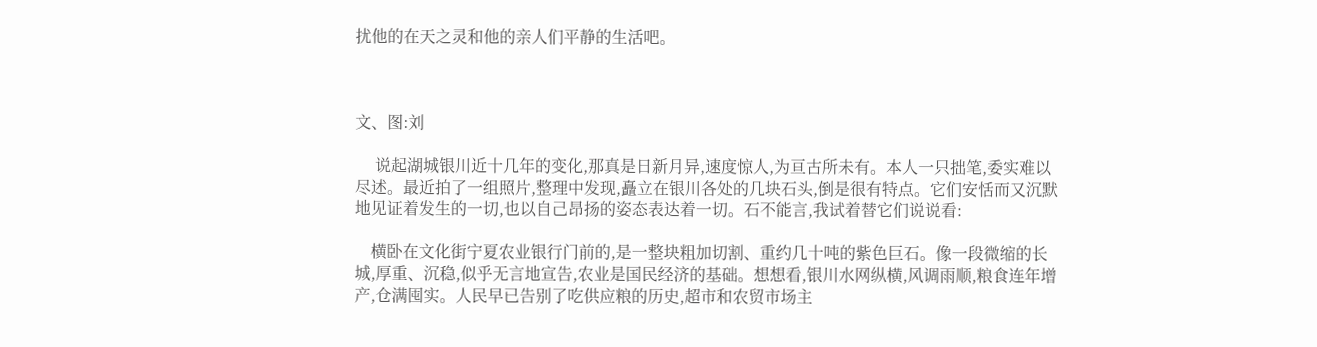扰他的在天之灵和他的亲人们平静的生活吧。



文、图:刘

     说起湖城银川近十几年的变化,那真是日新月异,速度惊人,为亘古所未有。本人一只拙笔,委实难以尽述。最近拍了一组照片,整理中发现,矗立在银川各处的几块石头,倒是很有特点。它们安恬而又沉默地见证着发生的一切,也以自己昂扬的姿态表达着一切。石不能言,我试着替它们说说看:

    横卧在文化街宁夏农业银行门前的,是一整块粗加切割、重约几十吨的紫色巨石。像一段微缩的长城,厚重、沉稳,似乎无言地宣告,农业是国民经济的基础。想想看,银川水网纵横,风调雨顺,粮食连年增产,仓满囤实。人民早已告别了吃供应粮的历史,超市和农贸市场主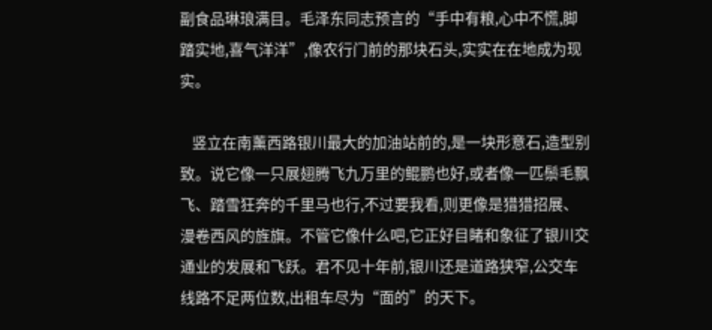副食品琳琅满目。毛泽东同志预言的“手中有粮,心中不慌,脚踏实地,喜气洋洋”,像农行门前的那块石头,实实在在地成为现实。

    竖立在南薰西路银川最大的加油站前的,是一块形意石,造型别致。说它像一只展翅腾飞九万里的鲲鹏也好,或者像一匹鬃毛飘飞、踏雪狂奔的千里马也行,不过要我看,则更像是猎猎招展、漫卷西风的旌旗。不管它像什么吧,它正好目睹和象征了银川交通业的发展和飞跃。君不见十年前,银川还是道路狭窄,公交车线路不足两位数,出租车尽为“面的”的天下。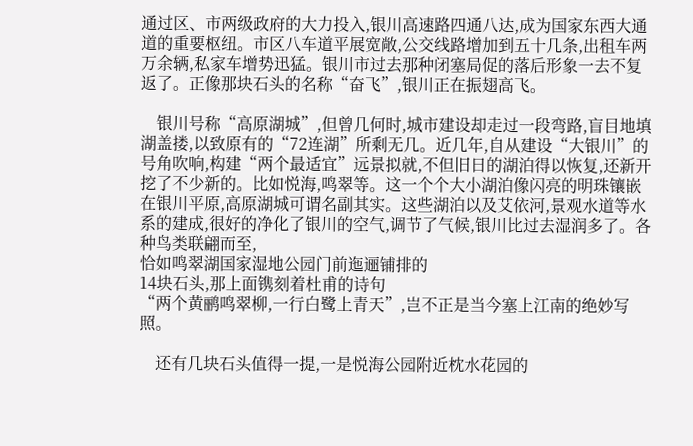通过区、市两级政府的大力投入,银川高速路四通八达,成为国家东西大通道的重要枢纽。市区八车道平展宽敞,公交线路增加到五十几条,出租车两万余辆,私家车增势迅猛。银川市过去那种闭塞局促的落后形象一去不复返了。正像那块石头的名称“奋飞”,银川正在振翅高飞。

    银川号称“高原湖城”,但曾几何时,城市建设却走过一段弯路,盲目地填湖盖搂,以致原有的“72连湖”所剩无几。近几年,自从建设“大银川”的号角吹响,构建“两个最适宜”远景拟就,不但旧日的湖泊得以恢复,还新开挖了不少新的。比如悦海,鸣翠等。这一个个大小湖泊像闪亮的明珠镶嵌在银川平原,高原湖城可谓名副其实。这些湖泊以及艾依河,景观水道等水系的建成,很好的净化了银川的空气,调节了气候,银川比过去湿润多了。各种鸟类联翩而至,
恰如鸣翠湖国家湿地公园门前迤逦铺排的
14块石头,那上面镌刻着杜甫的诗句
“两个黄鹂鸣翠柳,一行白鹭上青天”,岂不正是当今塞上江南的绝妙写照。

    还有几块石头值得一提,一是悦海公园附近枕水花园的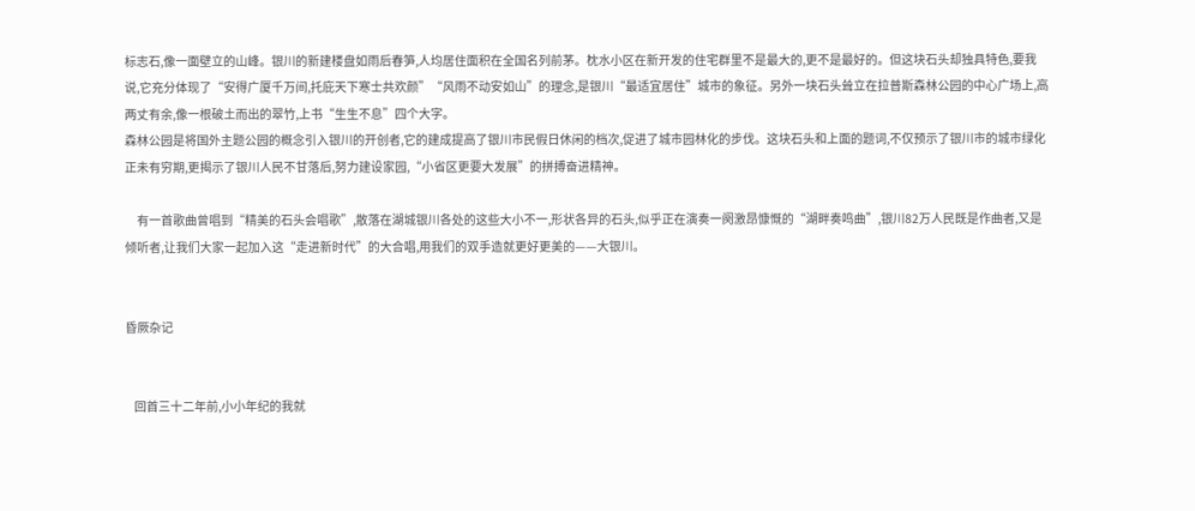标志石,像一面壁立的山峰。银川的新建楼盘如雨后春笋,人均居住面积在全国名列前茅。枕水小区在新开发的住宅群里不是最大的,更不是最好的。但这块石头却独具特色,要我说,它充分体现了“安得广厦千万间,托庇天下寒士共欢颜”“风雨不动安如山”的理念,是银川“最适宜居住”城市的象征。另外一块石头耸立在拉普斯森林公园的中心广场上,高两丈有余,像一根破土而出的翠竹,上书“生生不息”四个大字。
森林公园是将国外主题公园的概念引入银川的开创者,它的建成提高了银川市民假日休闲的档次,促进了城市园林化的步伐。这块石头和上面的题词,不仅预示了银川市的城市绿化正未有穷期,更揭示了银川人民不甘落后,努力建设家园,“小省区更要大发展”的拼搏奋进精神。

    有一首歌曲曾唱到“精美的石头会唱歌”,散落在湖城银川各处的这些大小不一,形状各异的石头,似乎正在演奏一阕激昂慷慨的“湖畔奏鸣曲”,银川82万人民既是作曲者,又是倾听者,让我们大家一起加入这“走进新时代”的大合唱,用我们的双手造就更好更美的——大银川。


昏厥杂记


   回首三十二年前,小小年纪的我就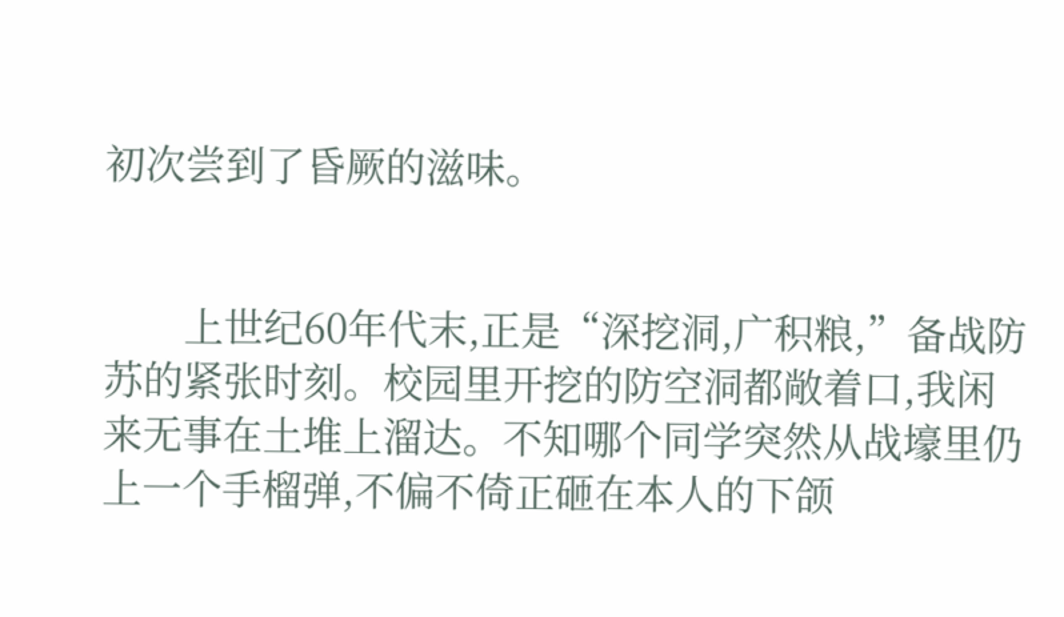初次尝到了昏厥的滋味。


        上世纪60年代末,正是“深挖洞,广积粮,”备战防苏的紧张时刻。校园里开挖的防空洞都敞着口,我闲来无事在土堆上溜达。不知哪个同学突然从战壕里仍上一个手榴弹,不偏不倚正砸在本人的下颌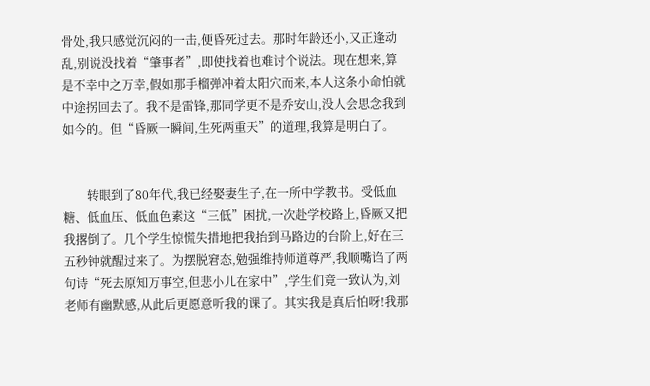骨处,我只感觉沉闷的一击,便昏死过去。那时年龄还小,又正逢动乱,别说没找着“肇事者”,即使找着也难讨个说法。现在想来,算是不幸中之万幸,假如那手榴弹冲着太阳穴而来,本人这条小命怕就中途拐回去了。我不是雷锋,那同学更不是乔安山,没人会思念我到如今的。但“昏厥一瞬间,生死两重天”的道理,我算是明白了。


        转眼到了80年代,我已经娶妻生子,在一所中学教书。受低血糖、低血压、低血色素这“三低”困扰,一次赴学校路上,昏厥又把我撂倒了。几个学生惊慌失措地把我抬到马路边的台阶上,好在三五秒钟就醒过来了。为摆脱窘态,勉强维持师道尊严,我顺嘴诌了两句诗“死去原知万事空,但悲小儿在家中”,学生们竟一致认为,刘老师有幽默感,从此后更愿意听我的课了。其实我是真后怕呀!我那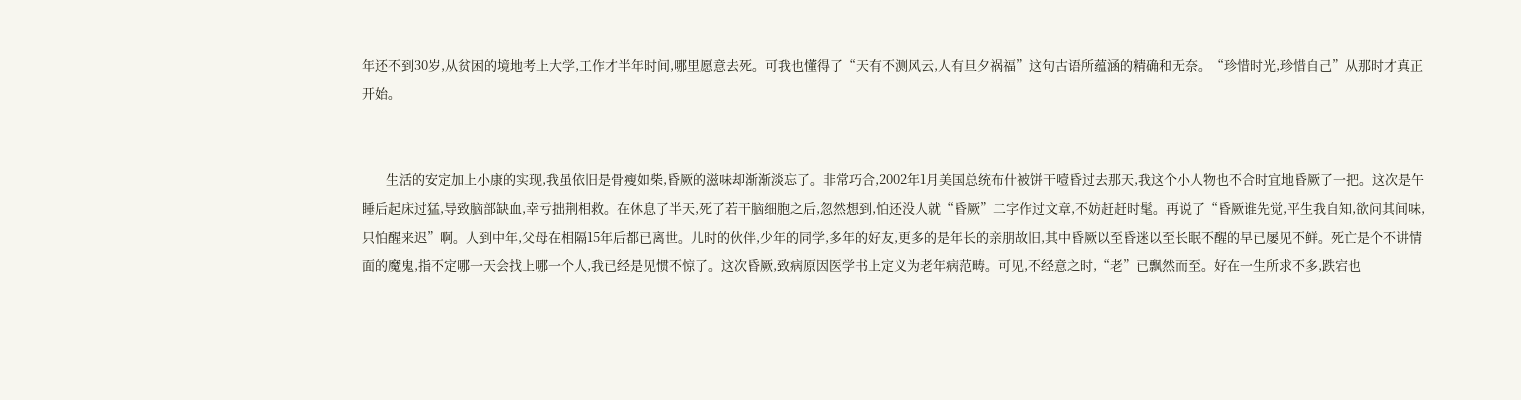年还不到30岁,从贫困的境地考上大学,工作才半年时间,哪里愿意去死。可我也懂得了“天有不测风云,人有旦夕祸福”这句古语所蕴涵的精确和无奈。“珍惜时光,珍惜自己”从那时才真正开始。


        生活的安定加上小康的实现,我虽依旧是骨瘦如柴,昏厥的滋味却渐渐淡忘了。非常巧合,2002年1月美国总统布什被饼干噎昏过去那天,我这个小人物也不合时宜地昏厥了一把。这次是午睡后起床过猛,导致脑部缺血,幸亏拙荆相救。在休息了半天,死了若干脑细胞之后,忽然想到,怕还没人就“昏厥”二字作过文章,不妨赶赶时髦。再说了“昏厥谁先觉,平生我自知,欲问其间味,只怕醒来迟”啊。人到中年,父母在相隔15年后都已离世。儿时的伙伴,少年的同学,多年的好友,更多的是年长的亲朋故旧,其中昏厥以至昏迷以至长眠不醒的早已屡见不鲜。死亡是个不讲情面的魔鬼,指不定哪一天会找上哪一个人,我已经是见惯不惊了。这次昏厥,致病原因医学书上定义为老年病范畴。可见,不经意之时,“老”已飘然而至。好在一生所求不多,跌宕也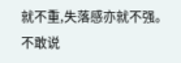就不重,失落感亦就不强。不敢说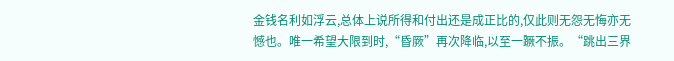金钱名利如浮云,总体上说所得和付出还是成正比的,仅此则无怨无悔亦无憾也。唯一希望大限到时,“昏厥”再次降临,以至一蹶不振。“跳出三界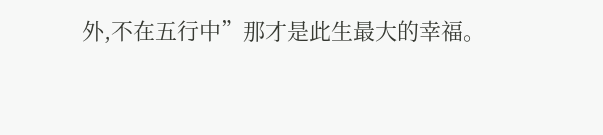外,不在五行中”那才是此生最大的幸福。